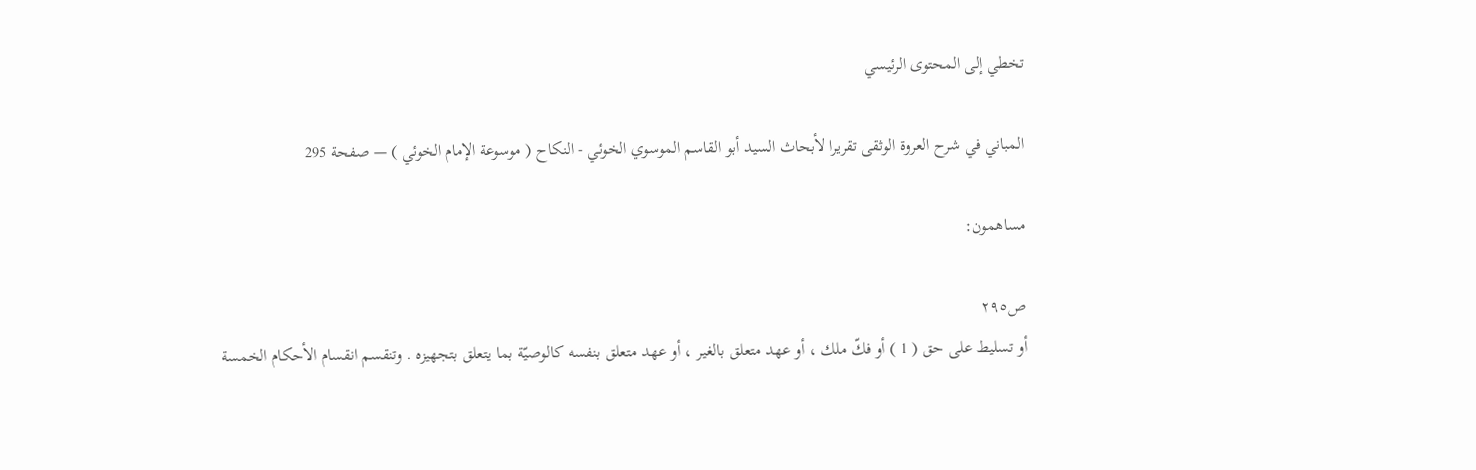تخطي إلى المحتوى الرئيسي

المباني في شرح العروة الوثقى تقريرا لأبحاث السيد أبو القاسم الموسوي الخوئي - النكاح ( موسوعة الإمام الخوئي ) — صفحة 295

مساهمون:

ص٢٩٥
أو تسليط على حق ( 1 ) أو فكّ ملك ، أو عهد متعلق بالغير ، أو عهد متعلق بنفسه كالوصيّة بما يتعلق بتجهيزه . وتنقسم انقسام الأحكام الخمسة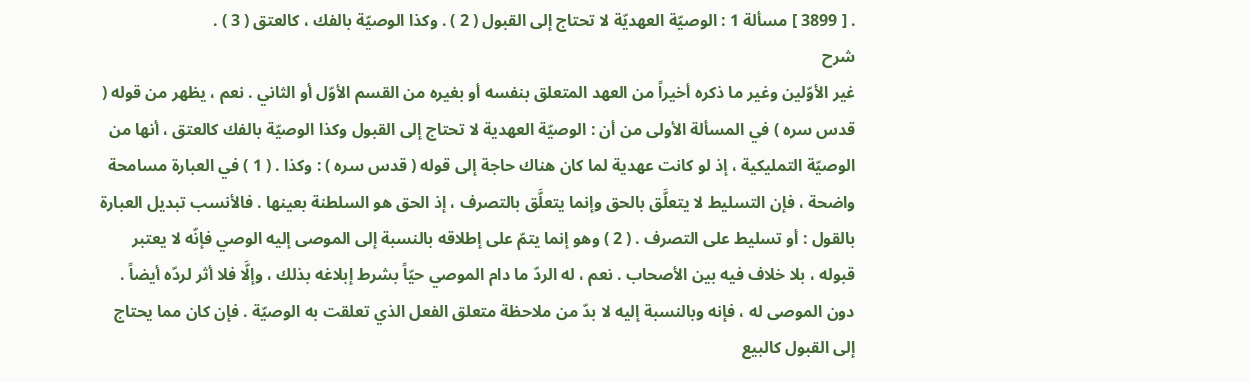. [ 3899 ] مسألة 1 : الوصيّة العهديّة لا تحتاج إلى القبول ( 2 ) . وكذا الوصيّة بالفك ، كالعتق ( 3 ) .
شرح
غير الأوّلين وغير ما ذكره أخيراً من العهد المتعلق بنفسه أو بغيره من القسم الأوّل أو الثاني . نعم ، يظهر من قوله ( قدس سره ) في المسألة الأولى من أن : الوصيّة العهدية لا تحتاج إلى القبول وكذا الوصيّة بالفك كالعتق ، أنها من الوصيّة التمليكية ، إذ لو كانت عهدية لما كان هناك حاجة إلى قوله ( قدس سره ) : وكذا . ( 1 ) في العبارة مسامحة واضحة ، فإن التسليط لا يتعلَّق بالحق وإنما يتعلَّق بالتصرف ، إذ الحق هو السلطنة بعينها . فالأنسب تبديل العبارة بالقول : أو تسليط على التصرف . ( 2 ) وهو إنما يتمّ على إطلاقه بالنسبة إلى الموصى إليه الوصي فإنّه لا يعتبر قبوله ، بلا خلاف فيه بين الأصحاب . نعم ، له الردّ ما دام الموصي حيّاً بشرط إبلاغه بذلك ، وإلَّا فلا أثر لردّه أيضاً . دون الموصى له ، فإنه وبالنسبة إليه لا بدّ من ملاحظة متعلق الفعل الذي تعلقت به الوصيّة . فإن كان مما يحتاج إلى القبول كالبيع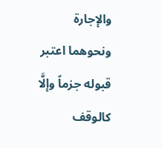والإجارة ونحوهما اعتبر قبوله جزماً وإلَّا كالوقف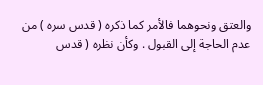والعتق ونحوهما فالأمر كما ذكره ( قدس سره ) من عدم الحاجة إلى القبول . وكأن نظره ( قدس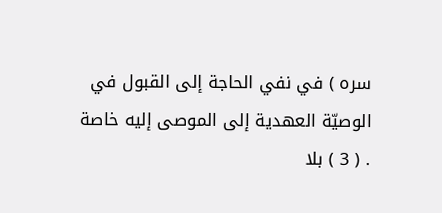سره ) في نفي الحاجة إلى القبول في الوصيّة العهدية إلى الموصى إليه خاصة . ( 3 ) بلا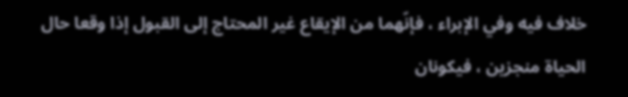خلاف فيه وفي الإبراء ، فإنّهما من الإيقاع غير المحتاج إلى القبول إذا وقعا حال الحياة منجزين ، فيكونان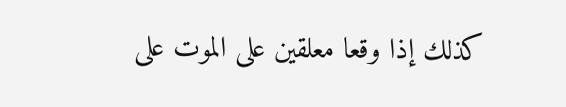كذلك إذا وقعا معلقين على الموت على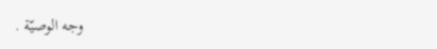وجه الوصيّة .